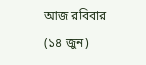আজ রবিবার (১৪ জুন)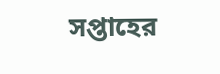সপ্তাহের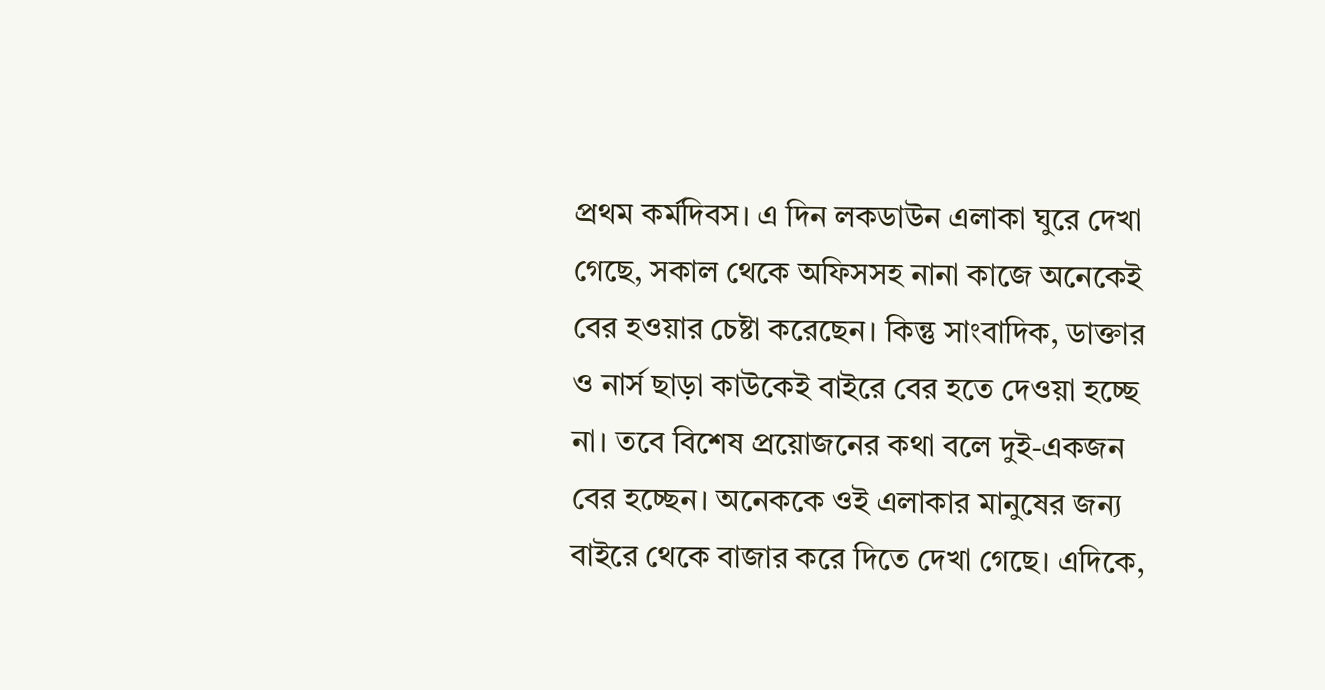প্রথম কর্মদিবস। এ দিন লকডাউন এলাকা ঘুরে দেখা গেছে, সকাল থেকে অফিসসহ নানা কাজে অনেকেই বের হওয়ার চেষ্টা করেছেন। কিন্তু সাংবাদিক, ডাক্তার ও নার্স ছাড়া কাউকেই বাইরে বের হতে দেওয়া হচ্ছে না। তবে বিশেষ প্রয়োজনের কথা বলে দুই-একজন বের হচ্ছেন। অনেককে ওই এলাকার মানুষের জন্য বাইরে থেকে বাজার করে দিতে দেখা গেছে। এদিকে,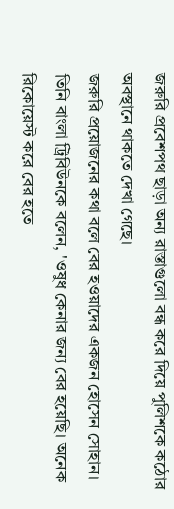জরুরি প্রবেশপথ ছাড়া অন্য রাস্তাগুলো বন্ধ করে দিয়ে পুলিশকে কঠোর অবস্থানে থাকতে দেখা গেছে।
জরুরি প্রয়োজনের কথা বলে বের হওয়াদের একজন হোসেন সোহান। তিনি বাংলা ট্রিবিউনকে বলেন, 'ওষুধ কেনার জন্য বের হয়েছি। অনেক রিকোয়েস্ট করে বের হতে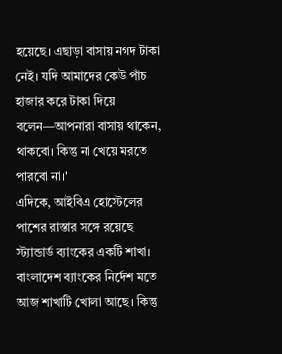হয়েছে। এছাড়া বাসায় নগদ টাকা নেই। যদি আমাদের কেউ পাঁচ হাজার করে টাকা দিয়ে বলেন—আপনারা বাসায় থাকেন, থাকবো। কিন্তু না খেয়ে মরতে পারবো না।'
এদিকে, আইবিএ হোস্টেলের পাশের রাস্তার সঙ্গে রয়েছে স্ট্যান্ডার্ড ব্যাংকের একটি শাখা। বাংলাদেশ ব্যাংকের নির্দেশ মতে আজ শাখাটি খোলা আছে। কিন্তু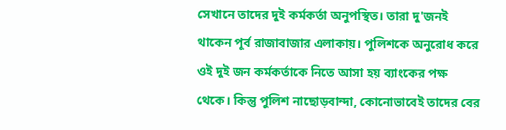সেখানে তাদের দুই কর্মকর্তা অনুপস্থিত। তারা দু'জনই থাকেন পূর্ব রাজাবাজার এলাকায়। পুলিশকে অনুরোধ করে ওই দুই জন কর্মকর্তাকে নিতে আসা হয় ব্যাংকের পক্ষ থেকে। কিন্তু পুলিশ নাছোড়বান্দা, কোনোভাবেই তাদের বের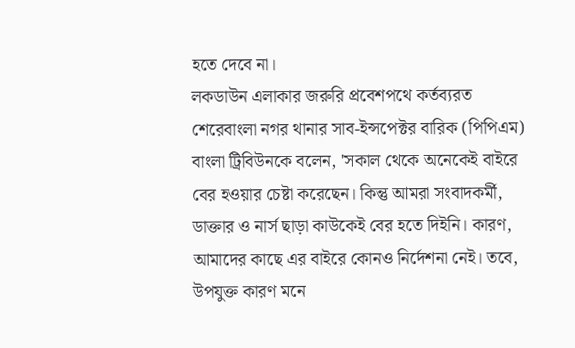হতে দেবে না।
লকডাউন এলাকার জরুরি প্রবেশপথে কর্তব্যরত শেরেবাংলা নগর থানার সাব-ইন্সপেক্টর বারিক (পিপিএম) বাংলা ট্রিবিউনকে বলেন, 'সকাল থেকে অনেকেই বাইরে বের হওয়ার চেষ্টা করেছেন। কিন্তু আমরা সংবাদকর্মী, ডাক্তার ও নার্স ছাড়া কাউকেই বের হতে দিইনি। কারণ, আমাদের কাছে এর বাইরে কোনও নির্দেশনা নেই। তবে, উপযুক্ত কারণ মনে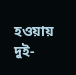হওয়ায় দুই-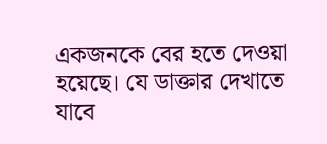একজনকে বের হতে দেওয়া হয়েছে। যে ডাক্তার দেখাতে যাবে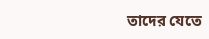তাদের যেতে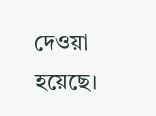দেওয়া হয়েছে।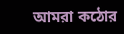আমরা কঠোর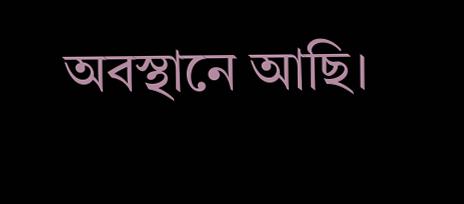অবস্থানে আছি।